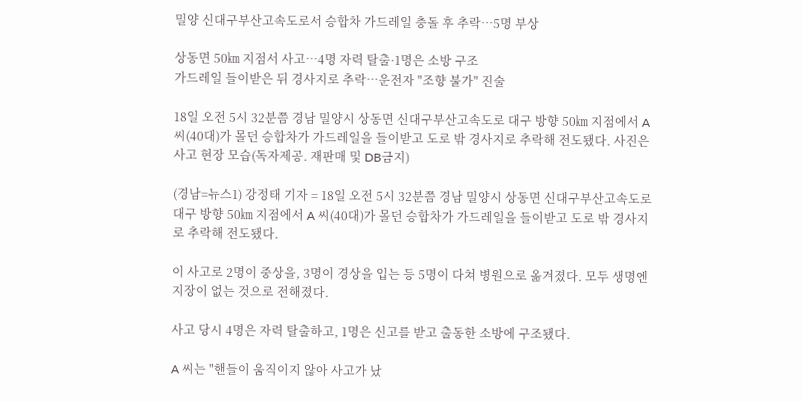밀양 신대구부산고속도로서 승합차 가드레일 충돌 후 추락…5명 부상

상동면 50㎞ 지점서 사고…4명 자력 탈출·1명은 소방 구조
가드레일 들이받은 뒤 경사지로 추락…운전자 "조향 불가" 진술

18일 오전 5시 32분쯤 경남 밀양시 상동면 신대구부산고속도로 대구 방향 50㎞ 지점에서 A 씨(40대)가 몰던 승합차가 가드레일을 들이받고 도로 밖 경사지로 추락해 전도됐다. 사진은 사고 현장 모습(독자제공. 재판매 및 DB금지)

(경남=뉴스1) 강정태 기자 = 18일 오전 5시 32분쯤 경남 밀양시 상동면 신대구부산고속도로 대구 방향 50㎞ 지점에서 A 씨(40대)가 몰던 승합차가 가드레일을 들이받고 도로 밖 경사지로 추락해 전도됐다.

이 사고로 2명이 중상을, 3명이 경상을 입는 등 5명이 다쳐 병원으로 옮겨졌다. 모두 생명엔 지장이 없는 것으로 전해졌다.

사고 당시 4명은 자력 탈출하고, 1명은 신고를 받고 출동한 소방에 구조됐다.

A 씨는 "핸들이 움직이지 않아 사고가 났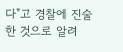다"고 경찰에 진술한 것으로 알려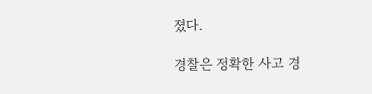졌다.

경찰은 정확한 사고 경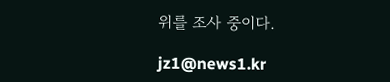위를 조사 중이다.

jz1@news1.kr